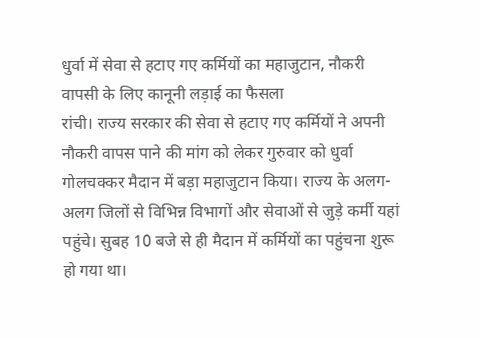धुर्वा में सेवा से हटाए गए कर्मियों का महाजुटान, नौकरी वापसी के लिए कानूनी लड़ाई का फैसला
रांची। राज्य सरकार की सेवा से हटाए गए कर्मियों ने अपनी नौकरी वापस पाने की मांग को लेकर गुरुवार को धुर्वा गोलचक्कर मैदान में बड़ा महाजुटान किया। राज्य के अलग-अलग जिलों से विभिन्न विभागों और सेवाओं से जुड़े कर्मी यहां पहुंचे। सुबह 10 बजे से ही मैदान में कर्मियों का पहुंचना शुरू हो गया था।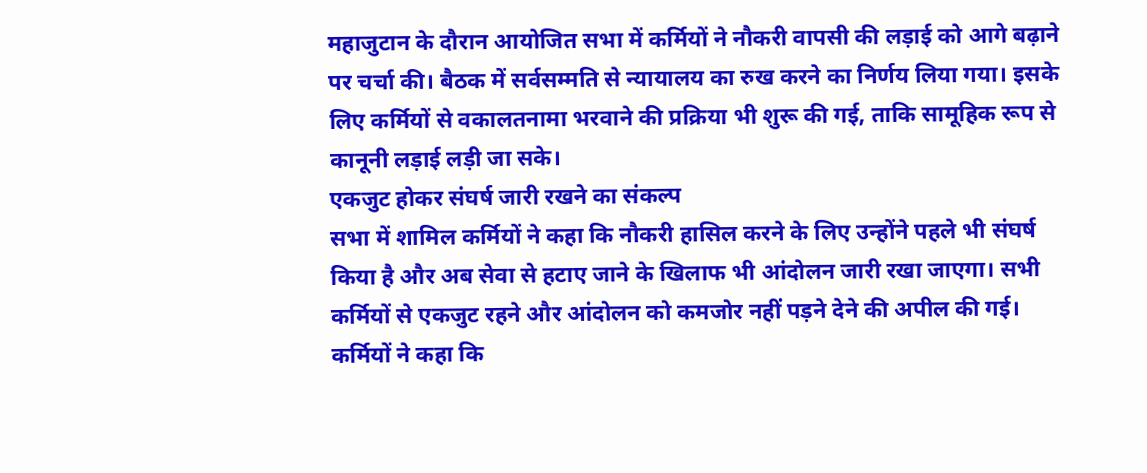महाजुटान के दौरान आयोजित सभा में कर्मियों ने नौकरी वापसी की लड़ाई को आगे बढ़ाने पर चर्चा की। बैठक में सर्वसम्मति से न्यायालय का रुख करने का निर्णय लिया गया। इसके लिए कर्मियों से वकालतनामा भरवाने की प्रक्रिया भी शुरू की गई, ताकि सामूहिक रूप से कानूनी लड़ाई लड़ी जा सके।
एकजुट होकर संघर्ष जारी रखने का संकल्प
सभा में शामिल कर्मियों ने कहा कि नौकरी हासिल करने के लिए उन्होंने पहले भी संघर्ष किया है और अब सेवा से हटाए जाने के खिलाफ भी आंदोलन जारी रखा जाएगा। सभी कर्मियों से एकजुट रहने और आंदोलन को कमजोर नहीं पड़ने देने की अपील की गई।
कर्मियों ने कहा कि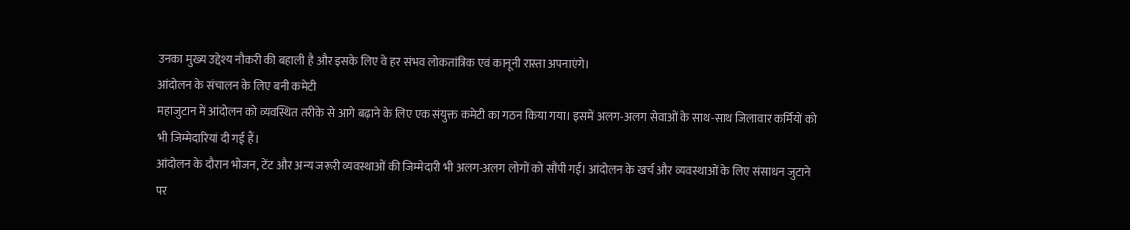उनका मुख्य उद्देश्य नौकरी की बहाली है और इसके लिए वे हर संभव लोकतांत्रिक एवं कानूनी रास्ता अपनाएंगे।
आंदोलन के संचालन के लिए बनी कमेटी
महाजुटान में आंदोलन को व्यवस्थित तरीके से आगे बढ़ाने के लिए एक संयुक्त कमेटी का गठन किया गया। इसमें अलग-अलग सेवाओं के साथ-साथ जिलावार कर्मियों को भी जिम्मेदारियां दी गई हैं।
आंदोलन के दौरान भोजन, टेंट और अन्य जरूरी व्यवस्थाओं की जिम्मेदारी भी अलग-अलग लोगों को सौंपी गई। आंदोलन के खर्च और व्यवस्थाओं के लिए संसाधन जुटाने पर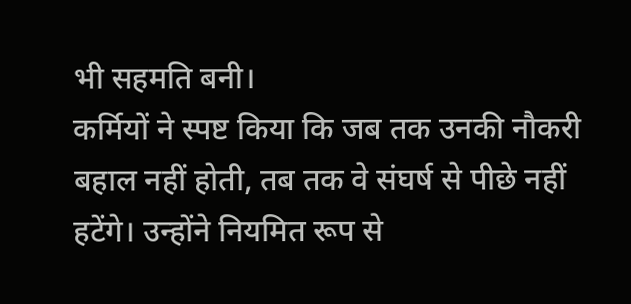भी सहमति बनी।
कर्मियों ने स्पष्ट किया कि जब तक उनकी नौकरी बहाल नहीं होती, तब तक वे संघर्ष से पीछे नहीं हटेंगे। उन्होंने नियमित रूप से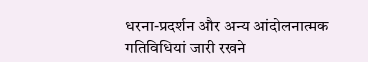धरना-प्रदर्शन और अन्य आंदोलनात्मक गतिविधियां जारी रखने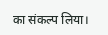का संकल्प लिया।